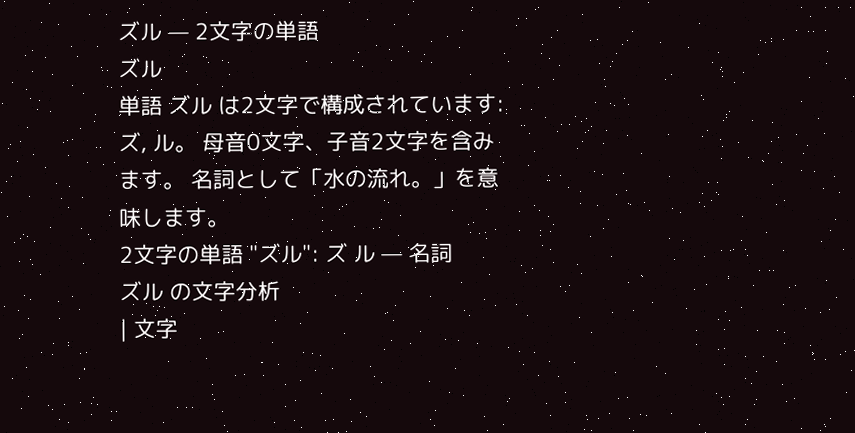ズル — 2文字の単語
ズル
単語 ズル は2文字で構成されています: ズ, ル。 母音0文字、子音2文字を含みます。 名詞として「水の流れ。」を意味します。
2文字の単語 "ズル": ズ ル — 名詞
ズル の文字分析
| 文字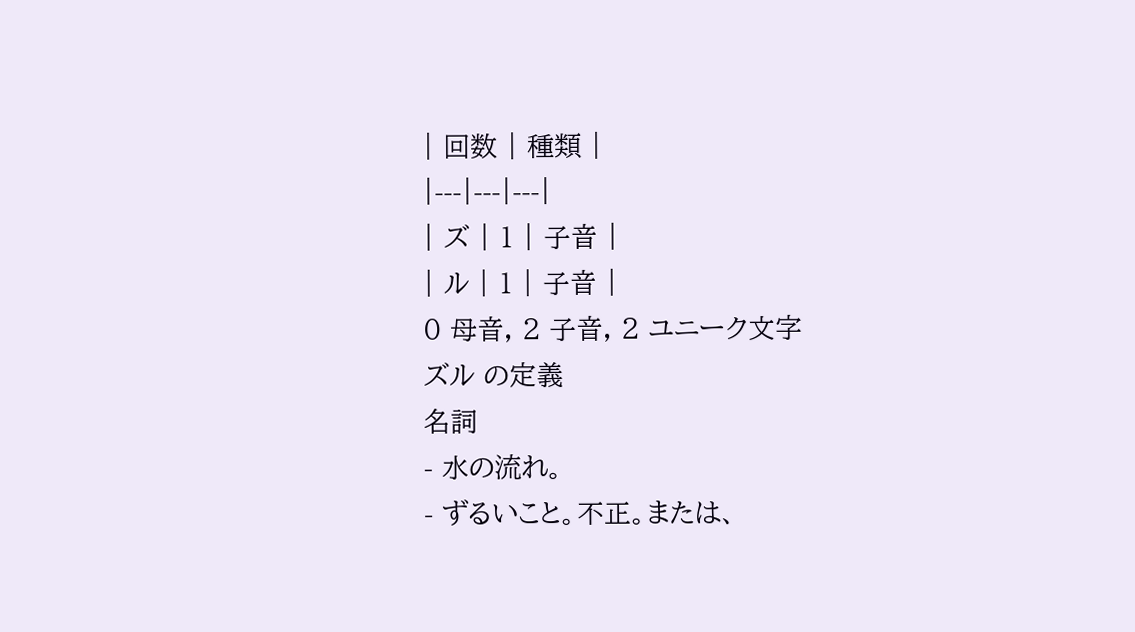| 回数 | 種類 |
|---|---|---|
| ズ | 1 | 子音 |
| ル | 1 | 子音 |
0 母音, 2 子音, 2 ユニーク文字
ズル の定義
名詞
- 水の流れ。
- ずるいこと。不正。または、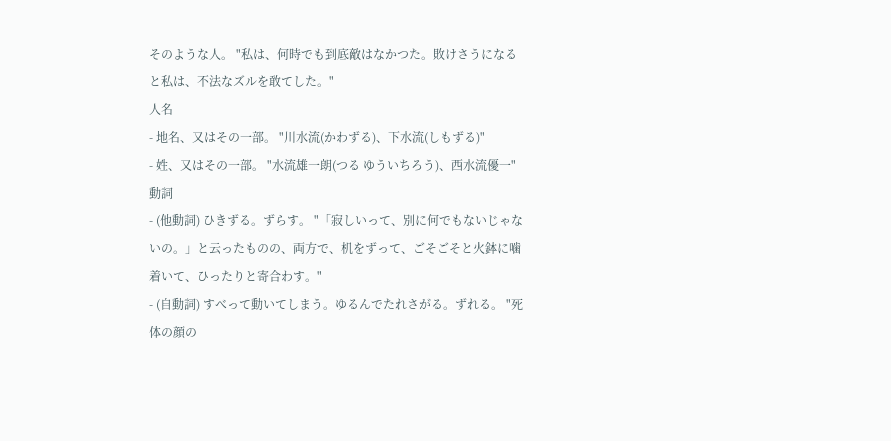そのような人。 "私は、何時でも到底敵はなかつた。敗けさうになると私は、不法なズルを敢てした。"
人名
- 地名、又はその一部。 "川水流(かわずる)、下水流(しもずる)"
- 姓、又はその一部。 "水流雄一朗(つる ゆういちろう)、西水流優一"
動詞
- (他動詞) ひきずる。ずらす。 "「寂しいって、別に何でもないじゃないの。」と云ったものの、両方で、机をずって、ごそごそと火鉢に噛着いて、ひったりと寄合わす。"
- (自動詞) すべって動いてしまう。ゆるんでたれさがる。ずれる。 "死体の顔の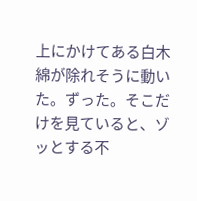上にかけてある白木綿が除れそうに動いた。ずった。そこだけを見ていると、ゾッとする不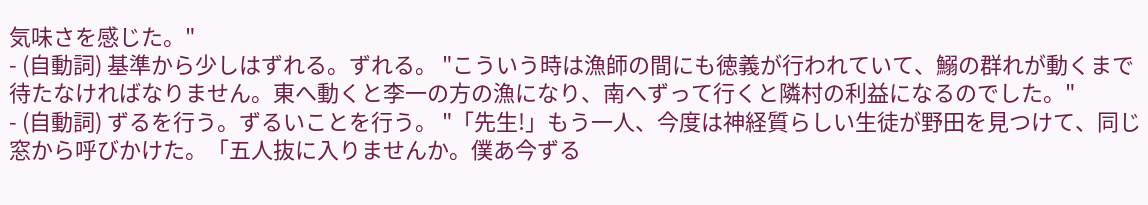気味さを感じた。"
- (自動詞) 基準から少しはずれる。ずれる。 "こういう時は漁師の間にも徳義が行われていて、鰯の群れが動くまで待たなければなりません。東へ動くと李一の方の漁になり、南へずって行くと隣村の利益になるのでした。"
- (自動詞) ずるを行う。ずるいことを行う。 "「先生!」もう一人、今度は神経質らしい生徒が野田を見つけて、同じ窓から呼びかけた。「五人抜に入りませんか。僕あ今ずる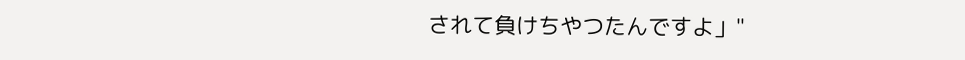されて負けちやつたんですよ」"